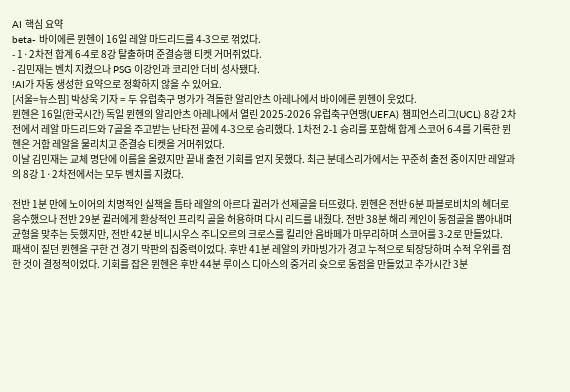AI 핵심 요약
beta- 바이에른 뮌헨이 16일 레알 마드리드를 4-3으로 꺾었다.
- 1·2차전 합계 6-4로 8강 탈출하며 준결승행 티켓 거머쥐었다.
- 김민재는 벤치 지켰으나 PSG 이강인과 코리안 더비 성사됐다.
!AI가 자동 생성한 요약으로 정확하지 않을 수 있어요.
[서울=뉴스핌] 박상욱 기자 = 두 유럽축구 명가가 격돌한 알리안츠 아레나에서 바이에른 뮌헨이 웃었다.
뮌헨은 16일(한국시간) 독일 뮌헨의 알리안츠 아레나에서 열린 2025-2026 유럽축구연맹(UEFA) 챔피언스리그(UCL) 8강 2차전에서 레알 마드리드와 7골을 주고받는 난타전 끝에 4-3으로 승리했다. 1차전 2-1 승리를 포함해 합계 스코어 6-4를 기록한 뮌헨은 거함 레알을 물리치고 준결승 티켓을 거머쥐었다.
이날 김민재는 교체 명단에 이름을 올렸지만 끝내 출전 기회를 얻지 못했다. 최근 분데스리가에서는 꾸준히 출전 중이지만 레알과의 8강 1·2차전에서는 모두 벤치를 지켰다.

전반 1분 만에 노이어의 치명적인 실책을 틈타 레알의 아르다 귈러가 선제골을 터뜨렸다. 뮌헨은 전반 6분 파블로비치의 헤더로 응수했으나 전반 29분 귈러에게 환상적인 프리킥 골을 허용하며 다시 리드를 내줬다. 전반 38분 해리 케인이 동점골을 뽑아내며 균형을 맞추는 듯했지만, 전반 42분 비니시우스 주니오르의 크로스를 킬리안 음바페가 마무리하며 스코어를 3-2로 만들었다.
패색이 짙던 뮌헨을 구한 건 경기 막판의 집중력이었다. 후반 41분 레알의 카마빙가가 경고 누적으로 퇴장당하며 수적 우위를 점한 것이 결정적이었다. 기회를 잡은 뮌헨은 후반 44분 루이스 디아스의 중거리 슛으로 동점을 만들었고 추가시간 3분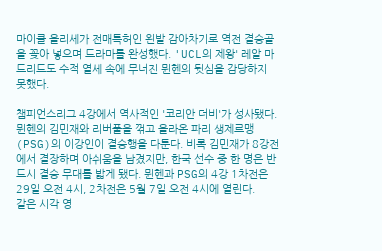마이클 올리세가 전매특허인 왼발 감아차기로 역전 결승골을 꽂아 넣으며 드라마를 완성했다. 'UCL의 제왕' 레알 마드리드도 수적 열세 속에 무너진 뮌헨의 뒷심을 감당하지 못했다.

챔피언스리그 4강에서 역사적인 '코리안 더비'가 성사됐다. 뮌헨의 김민재와 리버풀을 꺾고 올라온 파리 생제르맹(PSG)의 이강인이 결승행을 다툰다. 비록 김민재가 8강전에서 결장하며 아쉬움을 남겼지만, 한국 선수 중 한 명은 반드시 결승 무대를 밟게 됐다. 뮌헨과 PSG의 4강 1차전은 29일 오전 4시, 2차전은 5월 7일 오전 4시에 열린다.
같은 시각 영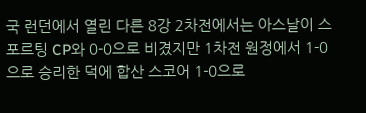국 런던에서 열린 다른 8강 2차전에서는 아스날이 스포르팅 CP와 0-0으로 비겼지만 1차전 원정에서 1-0으로 승리한 덕에 합산 스코어 1-0으로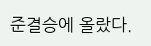준결승에 올랐다.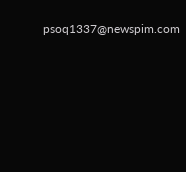psoq1337@newspim.com